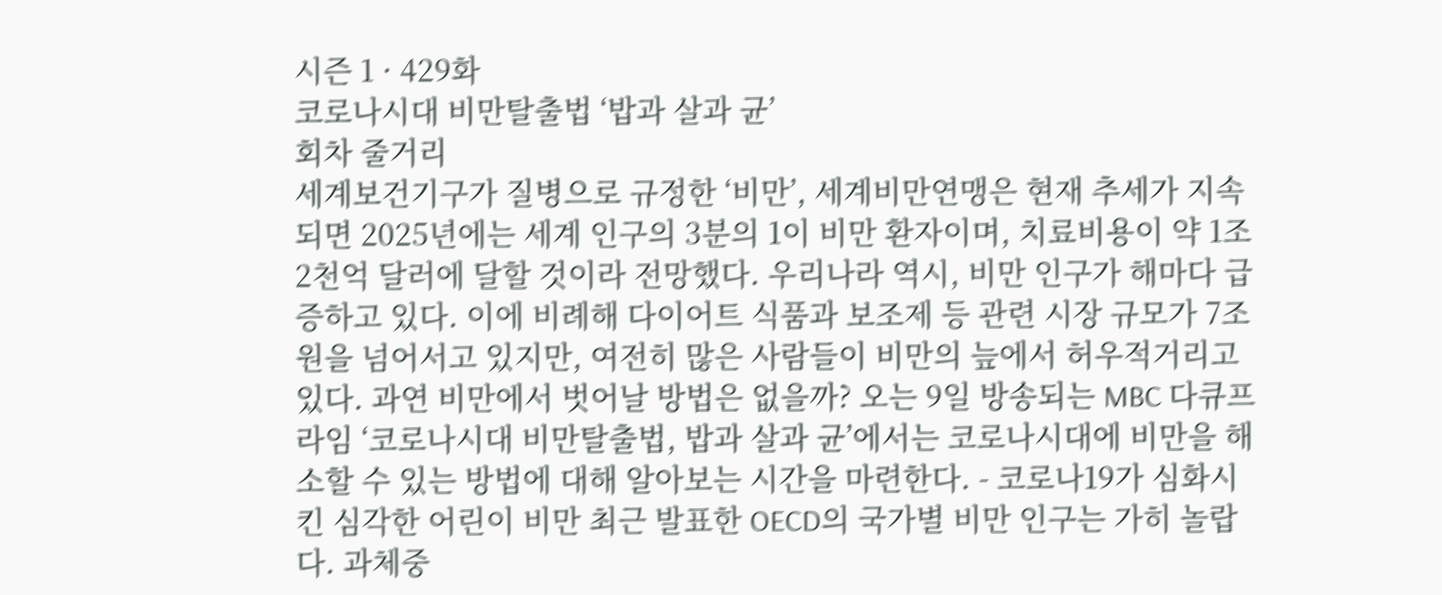시즌 1 · 429화
코로나시대 비만탈출법 ‘밥과 살과 균’
회차 줄거리
세계보건기구가 질병으로 규정한 ‘비만’, 세계비만연맹은 현재 추세가 지속되면 2025년에는 세계 인구의 3분의 1이 비만 환자이며, 치료비용이 약 1조 2천억 달러에 달할 것이라 전망했다. 우리나라 역시, 비만 인구가 해마다 급증하고 있다. 이에 비례해 다이어트 식품과 보조제 등 관련 시장 규모가 7조 원을 넘어서고 있지만, 여전히 많은 사람들이 비만의 늪에서 허우적거리고 있다. 과연 비만에서 벗어날 방법은 없을까? 오는 9일 방송되는 MBC 다큐프라임 ‘코로나시대 비만탈출법, 밥과 살과 균’에서는 코로나시대에 비만을 해소할 수 있는 방법에 대해 알아보는 시간을 마련한다. - 코로나19가 심화시킨 심각한 어린이 비만 최근 발표한 OECD의 국가별 비만 인구는 가히 놀랍다. 과체중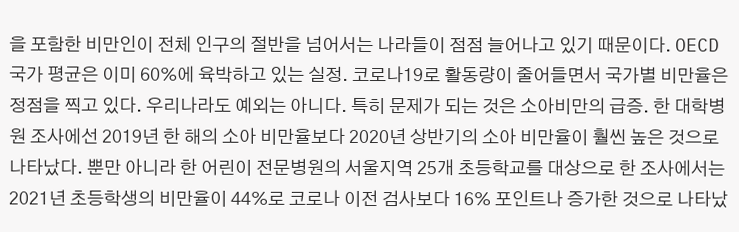을 포함한 비만인이 전체 인구의 절반을 넘어서는 나라들이 점점 늘어나고 있기 때문이다. OECD 국가 평균은 이미 60%에 육박하고 있는 실정. 코로나19로 활동량이 줄어들면서 국가별 비만율은 정점을 찍고 있다. 우리나라도 예외는 아니다. 특히 문제가 되는 것은 소아비만의 급증. 한 대학병원 조사에선 2019년 한 해의 소아 비만율보다 2020년 상반기의 소아 비만율이 훨씬 높은 것으로 나타났다. 뿐만 아니라 한 어린이 전문병원의 서울지역 25개 초등학교를 대상으로 한 조사에서는 2021년 초등학생의 비만율이 44%로 코로나 이전 검사보다 16% 포인트나 증가한 것으로 나타났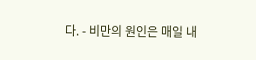다. - 비만의 원인은 매일 내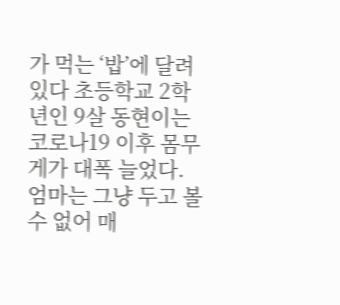가 먹는 ‘밥’에 달려 있다 초등학교 2학년인 9살 동현이는 코로나19 이후 몸무게가 대폭 늘었다. 엄마는 그냥 두고 볼 수 없어 매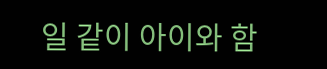일 같이 아이와 함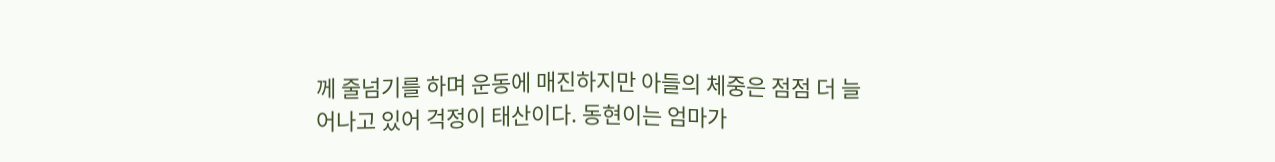께 줄넘기를 하며 운동에 매진하지만 아들의 체중은 점점 더 늘어나고 있어 걱정이 태산이다. 동현이는 엄마가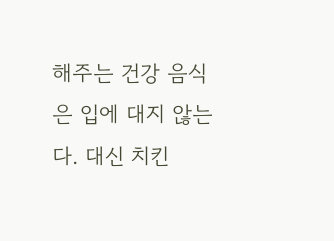해주는 건강 음식은 입에 대지 않는다. 대신 치킨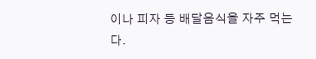이나 피자 등 배달음식을 자주 먹는다.